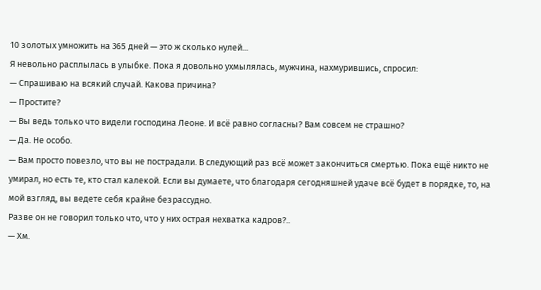10 золотых умножить на 365 дней — это ж сколько нулей...
Я невольно расплылась в улыбке. Пока я довольно ухмылялась, мужчина, нахмурившись, спросил:
— Спрашиваю на всякий случай. Какова причина?
— Простите?
— Вы ведь только что видели господина Леоне. И всё равно согласны? Вам совсем не страшно?
— Да. Не особо.
— Вам просто повезло, что вы не пострадали. В следующий раз всё может закончиться смертью. Пока ещё никто не умирал, но есть те, кто стал калекой. Если вы думаете, что благодаря сегодняшней удаче всё будет в порядке, то, на мой взгляд, вы ведете себя крайне безрассудно.
Разве он не говорил только что, что у них острая нехватка кадров?..
— Хм.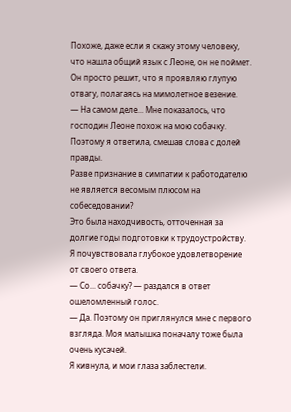Похоже, даже если я скажу этому человеку, что нашла общий язык с Леоне, он не поймет.
Он просто решит, что я проявляю глупую отвагу, полагаясь на мимолетное везение.
— На самом деле... Мне показалось, что господин Леоне похож на мою собачку.
Поэтому я ответила, смешав слова с долей правды.
Разве признание в симпатии к работодателю не является весомым плюсом на собеседовании?
Это была находчивость, отточенная за долгие годы подготовки к трудоустройству. Я почувствовала глубокое удовлетворение от своего ответа.
— Со... собачку? — раздался в ответ ошеломленный голос.
— Да. Поэтому он приглянулся мне с первого взгляда. Моя малышка поначалу тоже была очень кусачей.
Я кивнула, и мои глаза заблестели.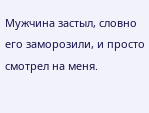Мужчина застыл, словно его заморозили, и просто смотрел на меня.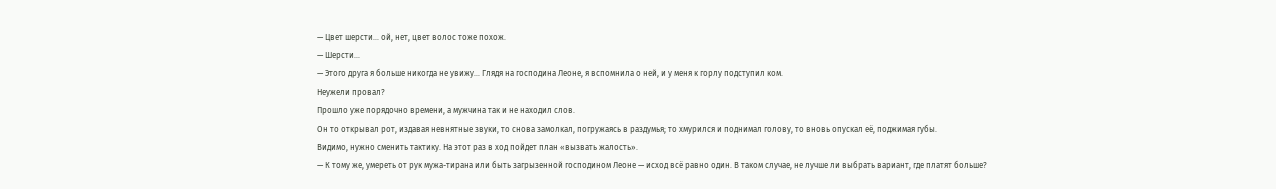— Цвет шерсти... ой, нет, цвет волос тоже похож.
— Шерсти...
— Этого друга я больше никогда не увижу... Глядя на господина Леоне, я вспомнила о ней, и у меня к горлу подступил ком.
Неужели провал?
Прошло уже порядочно времени, а мужчина так и не находил слов.
Он то открывал рот, издавая невнятные звуки, то снова замолкал, погружаясь в раздумья; то хмурился и поднимал голову, то вновь опускал её, поджимая губы.
Видимо, нужно сменить тактику. На этот раз в ход пойдет план «вызвать жалость».
— К тому же, умереть от рук мужа-тирана или быть загрызенной господином Леоне — исход всё равно один. В таком случае, не лучше ли выбрать вариант, где платят больше?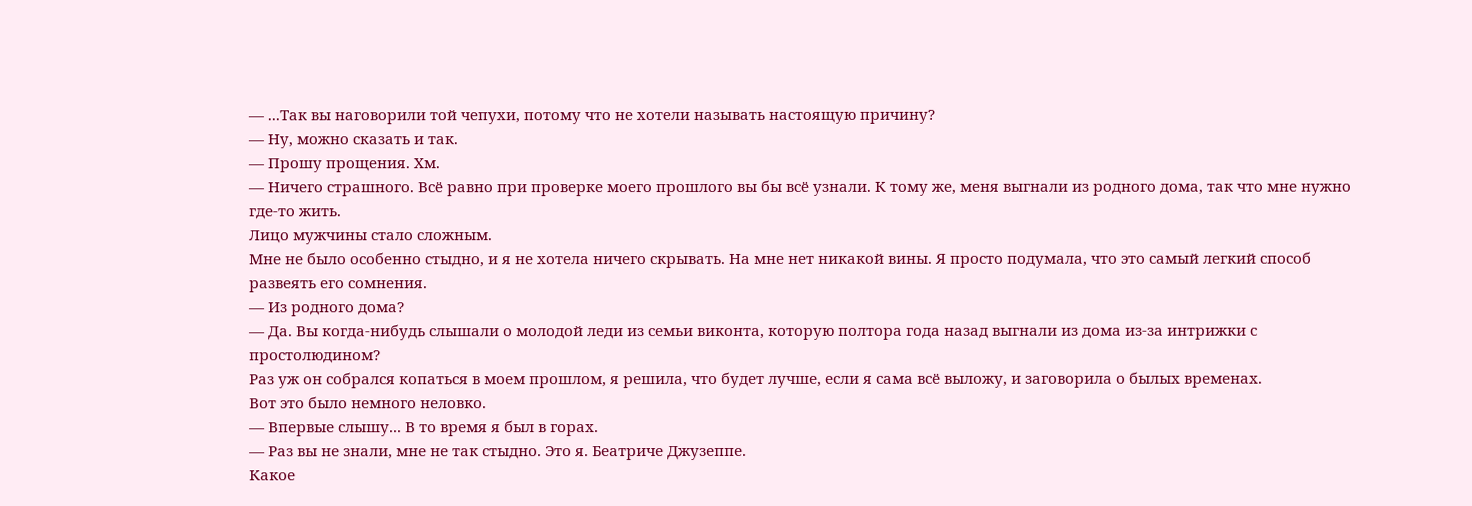— ...Так вы наговорили той чепухи, потому что не хотели называть настоящую причину?
— Ну, можно сказать и так.
— Прошу прощения. Хм.
— Ничего страшного. Всё равно при проверке моего прошлого вы бы всё узнали. К тому же, меня выгнали из родного дома, так что мне нужно где-то жить.
Лицо мужчины стало сложным.
Мне не было особенно стыдно, и я не хотела ничего скрывать. На мне нет никакой вины. Я просто подумала, что это самый легкий способ развеять его сомнения.
— Из родного дома?
— Да. Вы когда-нибудь слышали о молодой леди из семьи виконта, которую полтора года назад выгнали из дома из-за интрижки с простолюдином?
Раз уж он собрался копаться в моем прошлом, я решила, что будет лучше, если я сама всё выложу, и заговорила о былых временах.
Вот это было немного неловко.
— Впервые слышу... В то время я был в горах.
— Раз вы не знали, мне не так стыдно. Это я. Беатриче Джузеппе.
Какое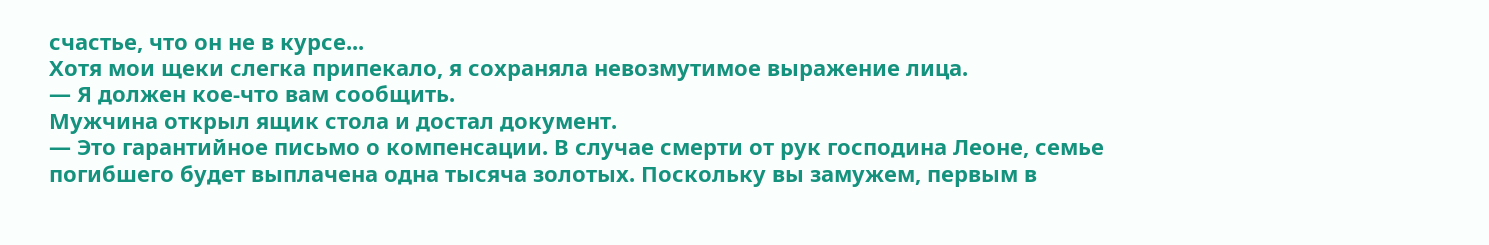счастье, что он не в курсе...
Хотя мои щеки слегка припекало, я сохраняла невозмутимое выражение лица.
— Я должен кое-что вам сообщить.
Мужчина открыл ящик стола и достал документ.
— Это гарантийное письмо о компенсации. В случае смерти от рук господина Леоне, семье погибшего будет выплачена одна тысяча золотых. Поскольку вы замужем, первым в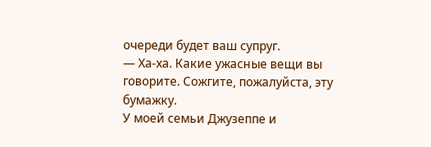очереди будет ваш супруг.
— Ха-ха. Какие ужасные вещи вы говорите. Сожгите, пожалуйста, эту бумажку.
У моей семьи Джузеппе и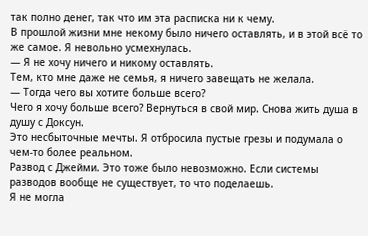так полно денег, так что им эта расписка ни к чему.
В прошлой жизни мне некому было ничего оставлять, и в этой всё то же самое. Я невольно усмехнулась.
— Я не хочу ничего и никому оставлять.
Тем, кто мне даже не семья, я ничего завещать не желала.
— Тогда чего вы хотите больше всего?
Чего я хочу больше всего? Вернуться в свой мир. Снова жить душа в душу с Доксун.
Это несбыточные мечты. Я отбросила пустые грезы и подумала о чем-то более реальном.
Развод с Джейми. Это тоже было невозможно. Если системы разводов вообще не существует, то что поделаешь.
Я не могла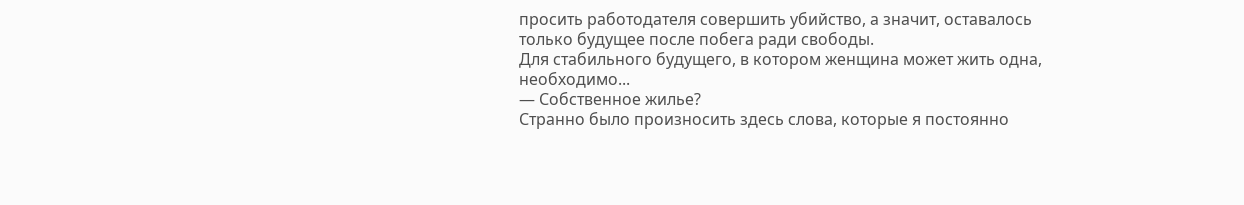просить работодателя совершить убийство, а значит, оставалось только будущее после побега ради свободы.
Для стабильного будущего, в котором женщина может жить одна, необходимо...
— Собственное жилье?
Странно было произносить здесь слова, которые я постоянно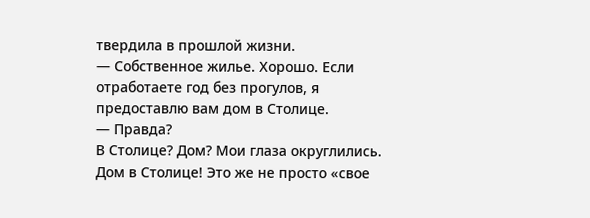твердила в прошлой жизни.
— Собственное жилье. Хорошо. Если отработаете год без прогулов, я предоставлю вам дом в Столице.
— Правда?
В Столице? Дом? Мои глаза округлились. Дом в Столице! Это же не просто «свое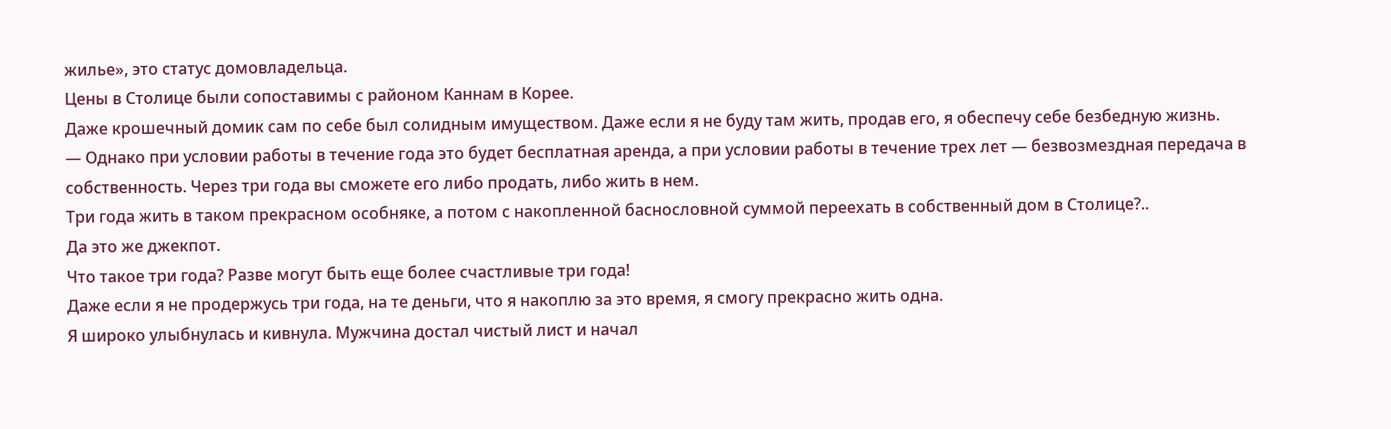жилье», это статус домовладельца.
Цены в Столице были сопоставимы с районом Каннам в Корее.
Даже крошечный домик сам по себе был солидным имуществом. Даже если я не буду там жить, продав его, я обеспечу себе безбедную жизнь.
— Однако при условии работы в течение года это будет бесплатная аренда, а при условии работы в течение трех лет — безвозмездная передача в собственность. Через три года вы сможете его либо продать, либо жить в нем.
Три года жить в таком прекрасном особняке, а потом с накопленной баснословной суммой переехать в собственный дом в Столице?..
Да это же джекпот.
Что такое три года? Разве могут быть еще более счастливые три года!
Даже если я не продержусь три года, на те деньги, что я накоплю за это время, я смогу прекрасно жить одна.
Я широко улыбнулась и кивнула. Мужчина достал чистый лист и начал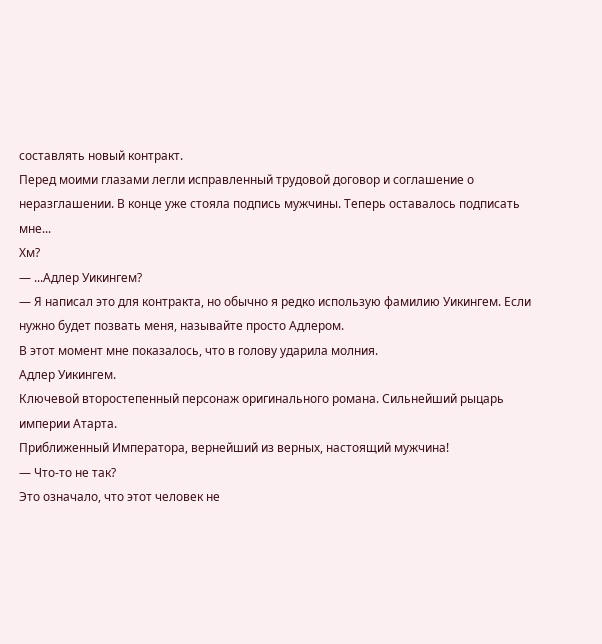составлять новый контракт.
Перед моими глазами легли исправленный трудовой договор и соглашение о неразглашении. В конце уже стояла подпись мужчины. Теперь оставалось подписать мне...
Хм?
— ...Адлер Уикингем?
— Я написал это для контракта, но обычно я редко использую фамилию Уикингем. Если нужно будет позвать меня, называйте просто Адлером.
В этот момент мне показалось, что в голову ударила молния.
Адлер Уикингем.
Ключевой второстепенный персонаж оригинального романа. Сильнейший рыцарь империи Атарта.
Приближенный Императора, вернейший из верных, настоящий мужчина!
— Что-то не так?
Это означало, что этот человек не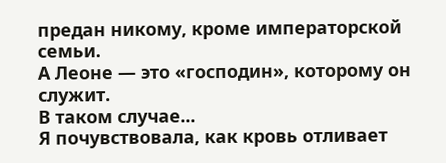предан никому, кроме императорской семьи.
А Леоне — это «господин», которому он служит.
В таком случае...
Я почувствовала, как кровь отливает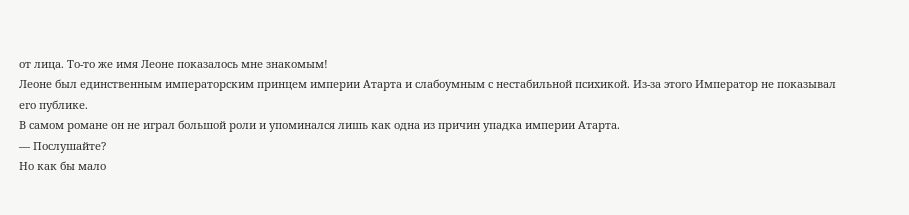от лица. То-то же имя Леоне показалось мне знакомым!
Леоне был единственным императорским принцем империи Атарта и слабоумным с нестабильной психикой. Из-за этого Император не показывал его публике.
В самом романе он не играл большой роли и упоминался лишь как одна из причин упадка империи Атарта.
— Послушайте?
Но как бы мало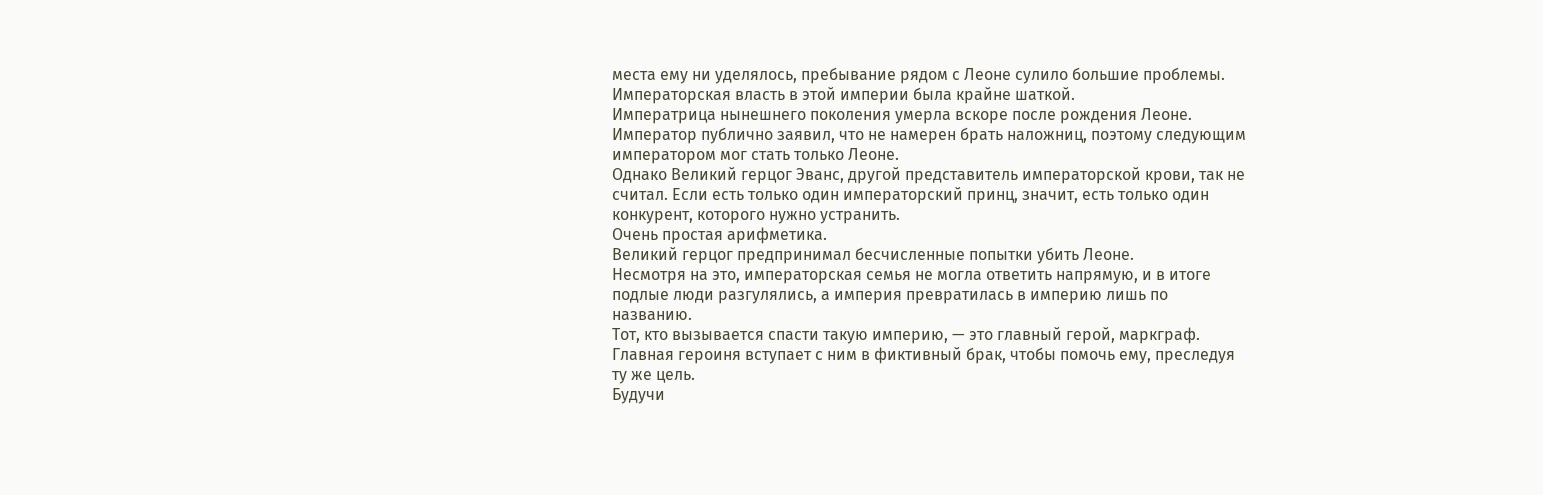места ему ни уделялось, пребывание рядом с Леоне сулило большие проблемы.
Императорская власть в этой империи была крайне шаткой.
Императрица нынешнего поколения умерла вскоре после рождения Леоне.
Император публично заявил, что не намерен брать наложниц, поэтому следующим императором мог стать только Леоне.
Однако Великий герцог Эванс, другой представитель императорской крови, так не считал. Если есть только один императорский принц, значит, есть только один конкурент, которого нужно устранить.
Очень простая арифметика.
Великий герцог предпринимал бесчисленные попытки убить Леоне.
Несмотря на это, императорская семья не могла ответить напрямую, и в итоге подлые люди разгулялись, а империя превратилась в империю лишь по названию.
Тот, кто вызывается спасти такую империю, — это главный герой, маркграф.
Главная героиня вступает с ним в фиктивный брак, чтобы помочь ему, преследуя ту же цель.
Будучи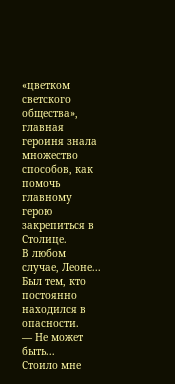«цветком светского общества», главная героиня знала множество способов, как помочь главному герою закрепиться в Столице.
В любом случае, Леоне...
Был тем, кто постоянно находился в опасности.
— Не может быть...
Стоило мне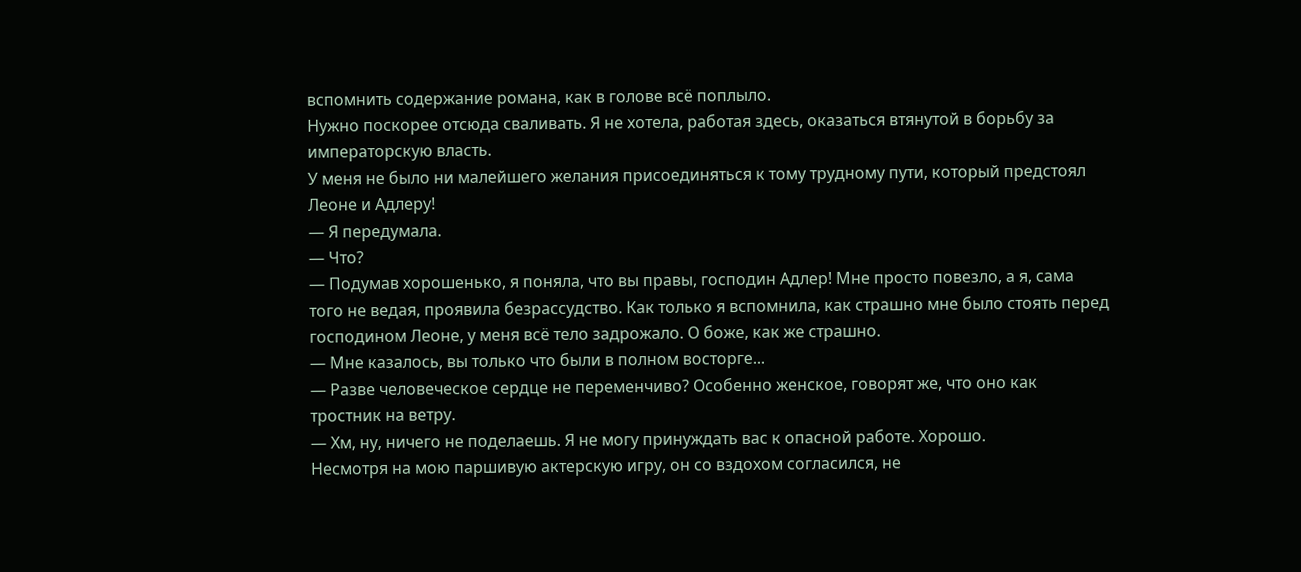вспомнить содержание романа, как в голове всё поплыло.
Нужно поскорее отсюда сваливать. Я не хотела, работая здесь, оказаться втянутой в борьбу за императорскую власть.
У меня не было ни малейшего желания присоединяться к тому трудному пути, который предстоял Леоне и Адлеру!
— Я передумала.
— Что?
— Подумав хорошенько, я поняла, что вы правы, господин Адлер! Мне просто повезло, а я, сама того не ведая, проявила безрассудство. Как только я вспомнила, как страшно мне было стоять перед господином Леоне, у меня всё тело задрожало. О боже, как же страшно.
— Мне казалось, вы только что были в полном восторге...
— Разве человеческое сердце не переменчиво? Особенно женское, говорят же, что оно как тростник на ветру.
— Хм, ну, ничего не поделаешь. Я не могу принуждать вас к опасной работе. Хорошо.
Несмотря на мою паршивую актерскую игру, он со вздохом согласился, не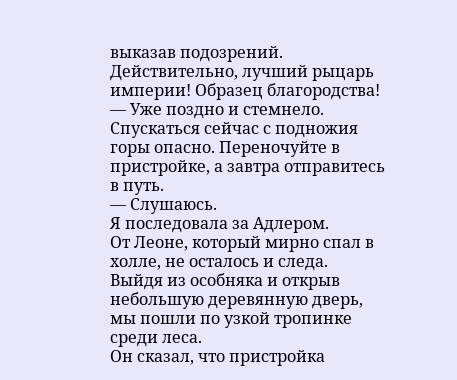выказав подозрений. Действительно, лучший рыцарь империи! Образец благородства!
— Уже поздно и стемнело. Спускаться сейчас с подножия горы опасно. Переночуйте в пристройке, а завтра отправитесь в путь.
— Слушаюсь.
Я последовала за Адлером.
От Леоне, который мирно спал в холле, не осталось и следа.
Выйдя из особняка и открыв небольшую деревянную дверь, мы пошли по узкой тропинке среди леса.
Он сказал, что пристройка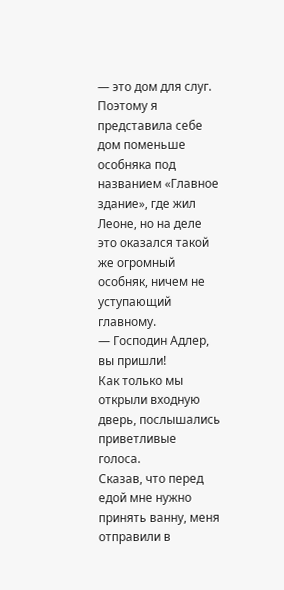— это дом для слуг.
Поэтому я представила себе дом поменьше особняка под названием «Главное здание», где жил Леоне, но на деле это оказался такой же огромный особняк, ничем не уступающий главному.
— Господин Адлер, вы пришли!
Как только мы открыли входную дверь, послышались приветливые голоса.
Сказав, что перед едой мне нужно принять ванну, меня отправили в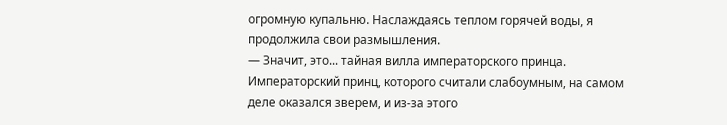огромную купальню. Наслаждаясь теплом горячей воды, я продолжила свои размышления.
— Значит, это... тайная вилла императорского принца.
Императорский принц, которого считали слабоумным, на самом деле оказался зверем, и из-за этого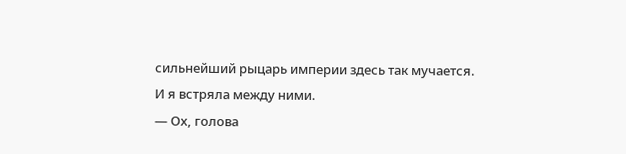сильнейший рыцарь империи здесь так мучается.
И я встряла между ними.
— Ох, голова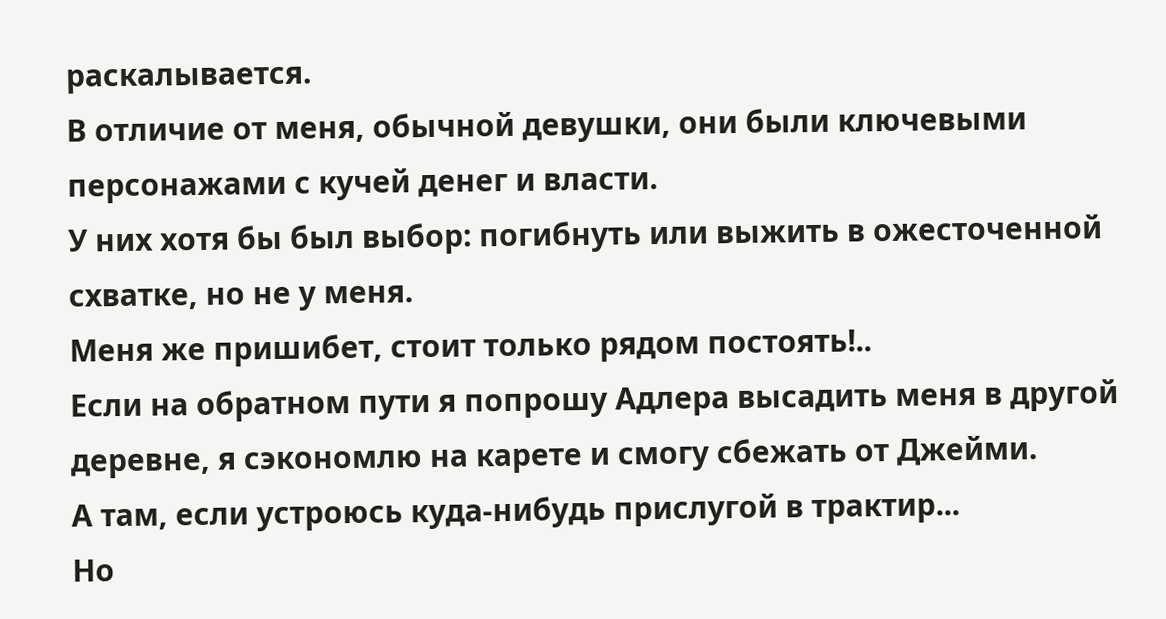раскалывается.
В отличие от меня, обычной девушки, они были ключевыми персонажами с кучей денег и власти.
У них хотя бы был выбор: погибнуть или выжить в ожесточенной схватке, но не у меня.
Меня же пришибет, стоит только рядом постоять!..
Если на обратном пути я попрошу Адлера высадить меня в другой деревне, я сэкономлю на карете и смогу сбежать от Джейми.
А там, если устроюсь куда-нибудь прислугой в трактир...
Но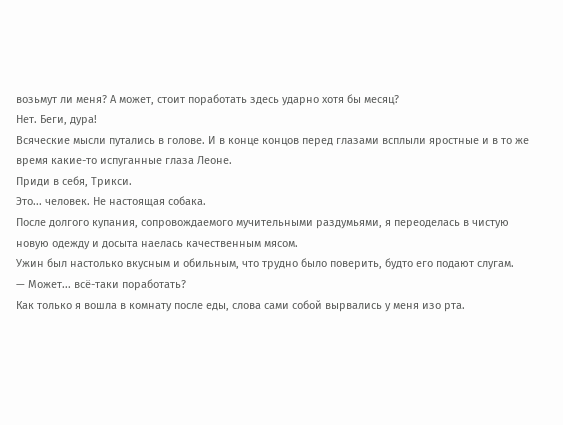возьмут ли меня? А может, стоит поработать здесь ударно хотя бы месяц?
Нет. Беги, дура!
Всяческие мысли путались в голове. И в конце концов перед глазами всплыли яростные и в то же время какие-то испуганные глаза Леоне.
Приди в себя, Трикси.
Это... человек. Не настоящая собака.
После долгого купания, сопровождаемого мучительными раздумьями, я переоделась в чистую новую одежду и досыта наелась качественным мясом.
Ужин был настолько вкусным и обильным, что трудно было поверить, будто его подают слугам.
— Может... всё-таки поработать?
Как только я вошла в комнату после еды, слова сами собой вырвались у меня изо рта.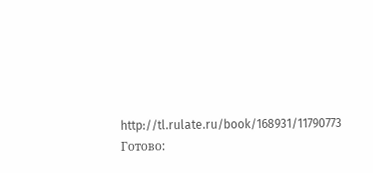http://tl.rulate.ru/book/168931/11790773
Готово: